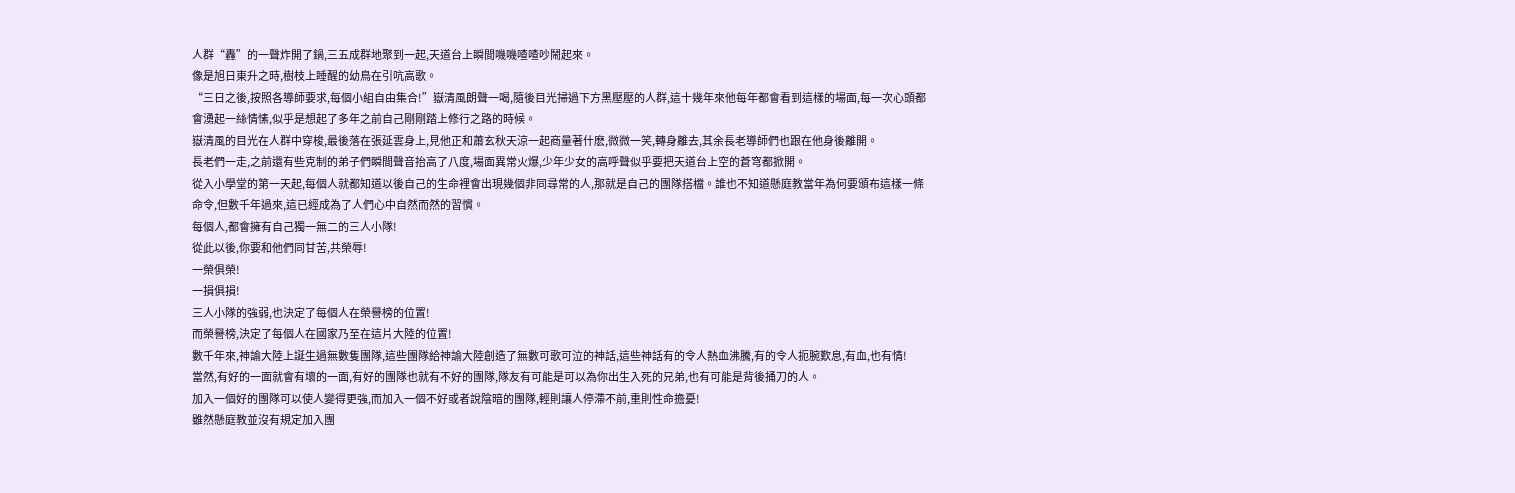人群“轟”的一聲炸開了鍋,三五成群地聚到一起,天道台上瞬間嘰嘰喳喳吵鬧起來。
像是旭日東升之時,樹枝上睡醒的幼鳥在引吭高歌。
“三日之後,按照各導師要求,每個小組自由集合!”嶽清風朗聲一喝,隨後目光掃過下方黑壓壓的人群,這十幾年來他每年都會看到這樣的場面,每一次心頭都會湧起一絲情愫,似乎是想起了多年之前自己剛剛踏上修行之路的時候。
嶽清風的目光在人群中穿梭,最後落在張延雲身上,見他正和蕭玄秋天涼一起商量著什麽,微微一笑,轉身離去,其余長老導師們也跟在他身後離開。
長老們一走,之前還有些克制的弟子們瞬間聲音抬高了八度,場面異常火爆,少年少女的高呼聲似乎要把天道台上空的蒼穹都掀開。
從入小學堂的第一天起,每個人就都知道以後自己的生命裡會出現幾個非同尋常的人,那就是自己的團隊搭檔。誰也不知道懸庭教當年為何要頒布這樣一條命令,但數千年過來,這已經成為了人們心中自然而然的習慣。
每個人,都會擁有自己獨一無二的三人小隊!
從此以後,你要和他們同甘苦,共榮辱!
一榮俱榮!
一損俱損!
三人小隊的強弱,也決定了每個人在榮譽榜的位置!
而榮譽榜,決定了每個人在國家乃至在這片大陸的位置!
數千年來,神諭大陸上誕生過無數隻團隊,這些團隊給神諭大陸創造了無數可歌可泣的神話,這些神話有的令人熱血沸騰,有的令人扼腕歎息,有血,也有情!
當然,有好的一面就會有壞的一面,有好的團隊也就有不好的團隊,隊友有可能是可以為你出生入死的兄弟,也有可能是背後捅刀的人。
加入一個好的團隊可以使人變得更強,而加入一個不好或者說陰暗的團隊,輕則讓人停滯不前,重則性命擔憂!
雖然懸庭教並沒有規定加入團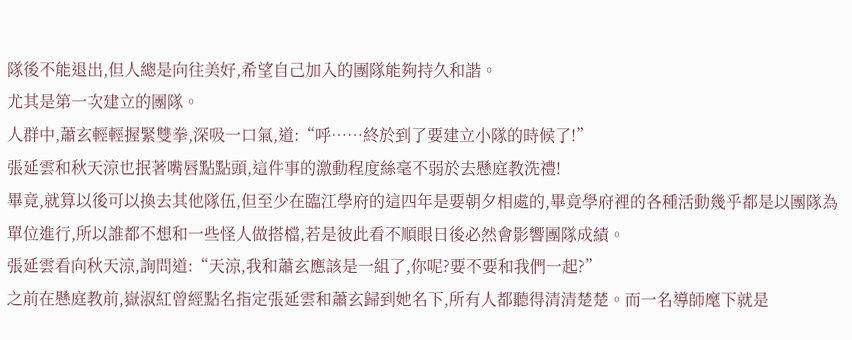隊後不能退出,但人總是向往美好,希望自己加入的團隊能夠持久和諧。
尤其是第一次建立的團隊。
人群中,蕭玄輕輕握緊雙拳,深吸一口氣,道:“呼……終於到了要建立小隊的時候了!”
張延雲和秋天涼也抿著嘴唇點點頭,這件事的激動程度絲毫不弱於去懸庭教洗禮!
畢竟,就算以後可以換去其他隊伍,但至少在臨江學府的這四年是要朝夕相處的,畢竟學府裡的各種活動幾乎都是以團隊為單位進行,所以誰都不想和一些怪人做搭檔,若是彼此看不順眼日後必然會影響團隊成績。
張延雲看向秋天涼,詢問道:“天涼,我和蕭玄應該是一組了,你呢?要不要和我們一起?”
之前在懸庭教前,嶽淑紅曾經點名指定張延雲和蕭玄歸到她名下,所有人都聽得清清楚楚。而一名導師麾下就是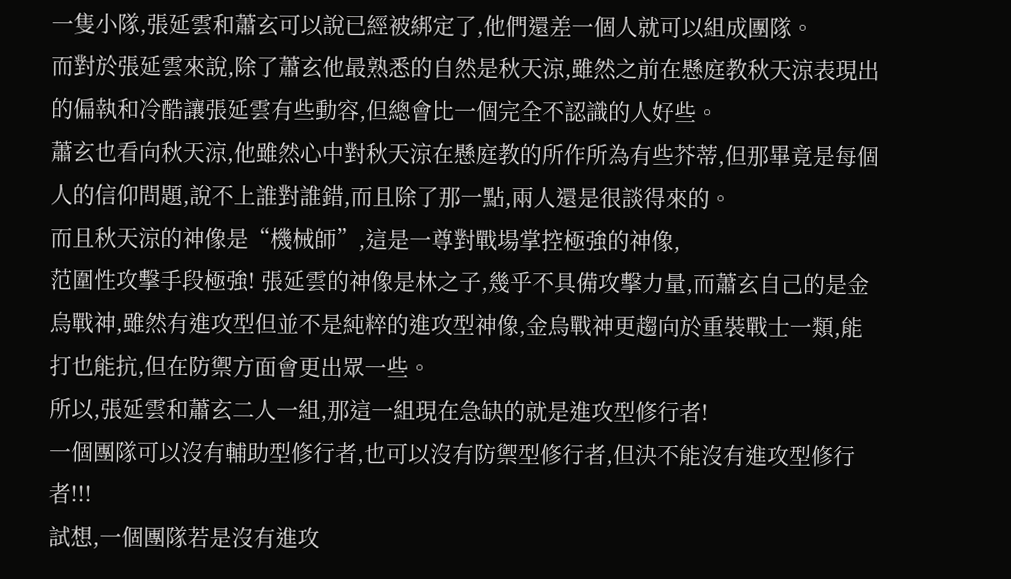一隻小隊,張延雲和蕭玄可以說已經被綁定了,他們還差一個人就可以組成團隊。
而對於張延雲來說,除了蕭玄他最熟悉的自然是秋天涼,雖然之前在懸庭教秋天涼表現出的偏執和冷酷讓張延雲有些動容,但總會比一個完全不認識的人好些。
蕭玄也看向秋天涼,他雖然心中對秋天涼在懸庭教的所作所為有些芥蒂,但那畢竟是每個人的信仰問題,說不上誰對誰錯,而且除了那一點,兩人還是很談得來的。
而且秋天涼的神像是“機械師”,這是一尊對戰場掌控極強的神像,
范圍性攻擊手段極強! 張延雲的神像是林之子,幾乎不具備攻擊力量,而蕭玄自己的是金烏戰神,雖然有進攻型但並不是純粹的進攻型神像,金烏戰神更趨向於重裝戰士一類,能打也能抗,但在防禦方面會更出眾一些。
所以,張延雲和蕭玄二人一組,那這一組現在急缺的就是進攻型修行者!
一個團隊可以沒有輔助型修行者,也可以沒有防禦型修行者,但決不能沒有進攻型修行者!!!
試想,一個團隊若是沒有進攻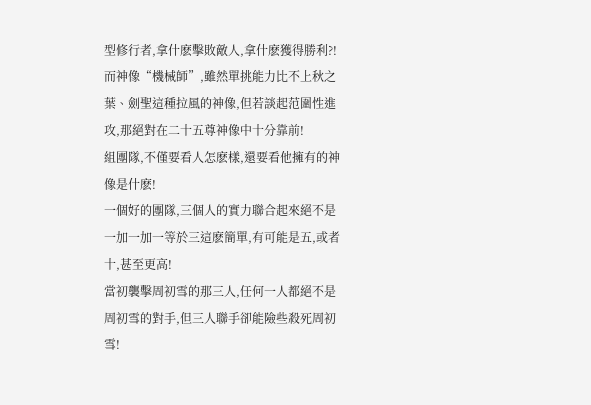型修行者,拿什麽擊敗敵人,拿什麽獲得勝利?!
而神像“機械師”,雖然單挑能力比不上秋之葉、劍聖這種拉風的神像,但若談起范圍性進攻,那絕對在二十五尊神像中十分靠前!
組團隊,不僅要看人怎麽樣,還要看他擁有的神像是什麽!
一個好的團隊,三個人的實力聯合起來絕不是一加一加一等於三這麽簡單,有可能是五,或者十,甚至更高!
當初襲擊周初雪的那三人,任何一人都絕不是周初雪的對手,但三人聯手卻能險些殺死周初雪!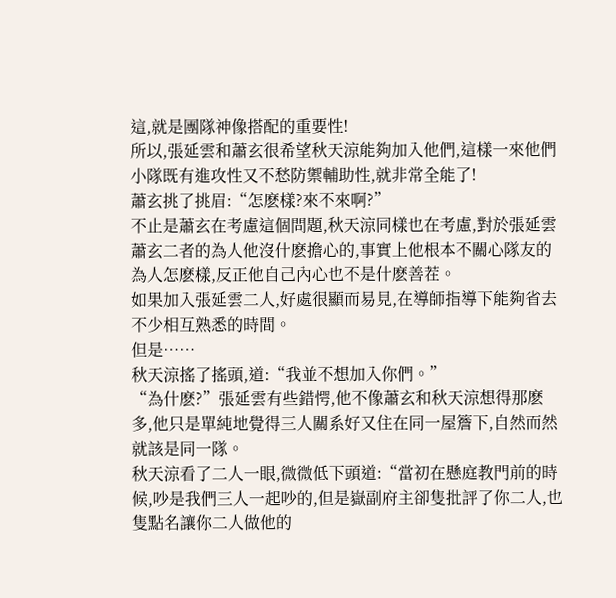這,就是團隊神像搭配的重要性!
所以,張延雲和蕭玄很希望秋天涼能夠加入他們,這樣一來他們小隊既有進攻性又不愁防禦輔助性,就非常全能了!
蕭玄挑了挑眉:“怎麽樣?來不來啊?”
不止是蕭玄在考慮這個問題,秋天涼同樣也在考慮,對於張延雲蕭玄二者的為人他沒什麽擔心的,事實上他根本不關心隊友的為人怎麽樣,反正他自己內心也不是什麽善茬。
如果加入張延雲二人,好處很顯而易見,在導師指導下能夠省去不少相互熟悉的時間。
但是……
秋天涼搖了搖頭,道:“我並不想加入你們。”
“為什麽?”張延雲有些錯愕,他不像蕭玄和秋天涼想得那麽多,他只是單純地覺得三人關系好又住在同一屋簷下,自然而然就該是同一隊。
秋天涼看了二人一眼,微微低下頭道:“當初在懸庭教門前的時候,吵是我們三人一起吵的,但是嶽副府主卻隻批評了你二人,也隻點名讓你二人做他的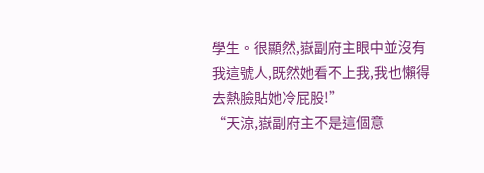學生。很顯然,嶽副府主眼中並沒有我這號人,既然她看不上我,我也懶得去熱臉貼她冷屁股!”
“天涼,嶽副府主不是這個意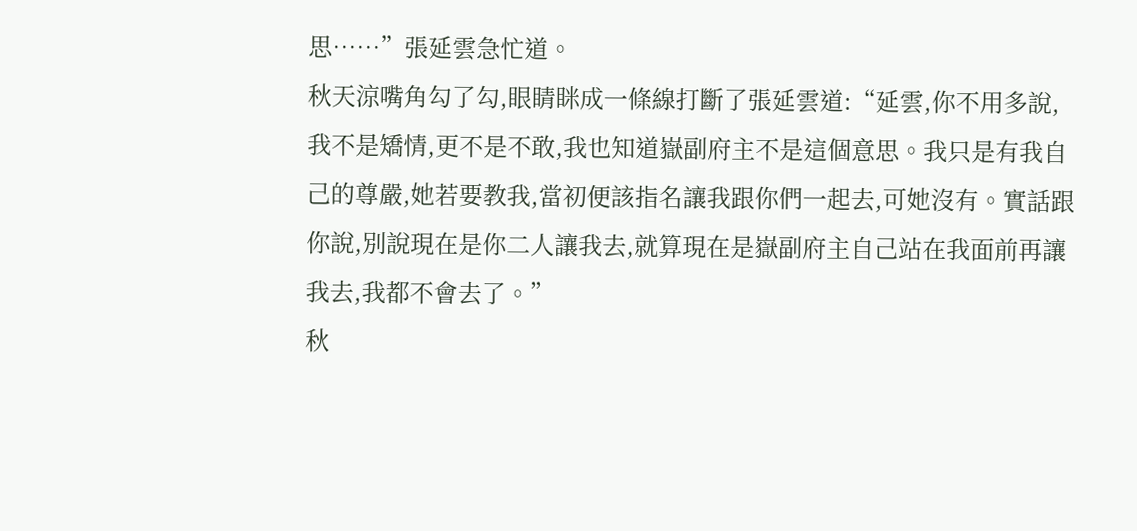思……”張延雲急忙道。
秋天涼嘴角勾了勾,眼睛眯成一條線打斷了張延雲道:“延雲,你不用多說,我不是矯情,更不是不敢,我也知道嶽副府主不是這個意思。我只是有我自己的尊嚴,她若要教我,當初便該指名讓我跟你們一起去,可她沒有。實話跟你說,別說現在是你二人讓我去,就算現在是嶽副府主自己站在我面前再讓我去,我都不會去了。”
秋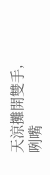天涼攤開雙手,咧嘴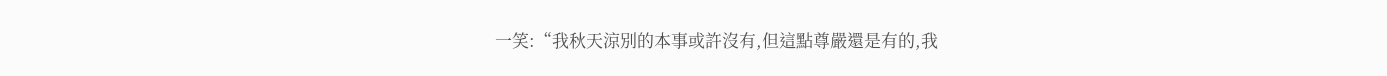一笑:“我秋天涼別的本事或許沒有,但這點尊嚴還是有的,我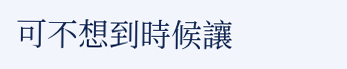可不想到時候讓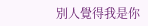別人覺得我是你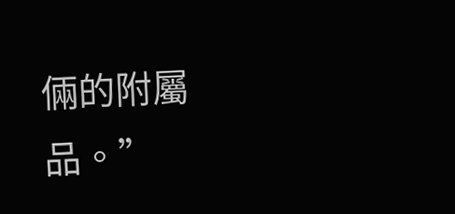倆的附屬品。”